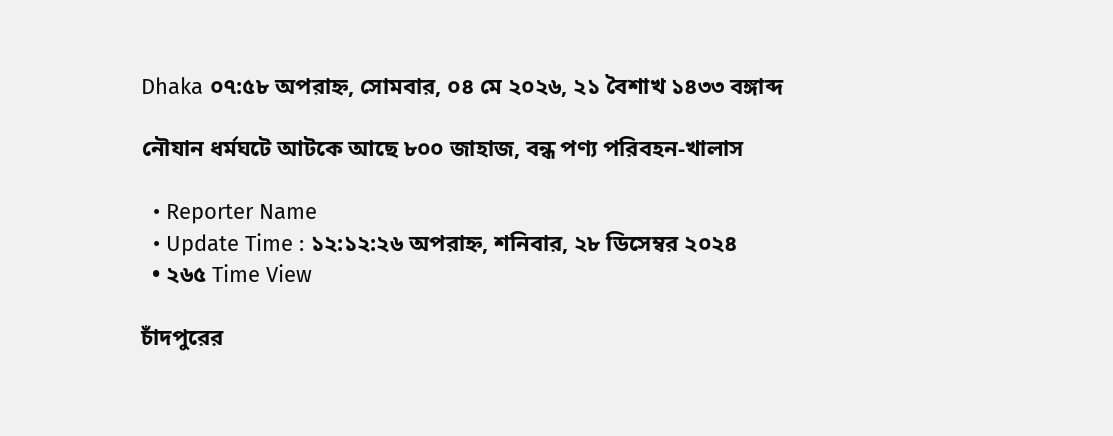Dhaka ০৭:৫৮ অপরাহ্ন, সোমবার, ০৪ মে ২০২৬, ২১ বৈশাখ ১৪৩৩ বঙ্গাব্দ

নৌযান ধর্মঘটে আটকে আছে ৮০০ জাহাজ, বন্ধ পণ্য পরিবহন-খালাস

  • Reporter Name
  • Update Time : ১২:১২:২৬ অপরাহ্ন, শনিবার, ২৮ ডিসেম্বর ২০২৪
  • ২৬৫ Time View

চাঁদপুরের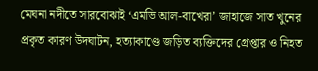মেঘনা নদীতে সারবোঝাই ‘এমভি আল-বাখেরা’ জাহাজে সাত খুনের প্রকৃত কারণ উদঘাটন, হত্যাকাণ্ডে জড়িত ব্যক্তিদের গ্রেপ্তার ও নিহত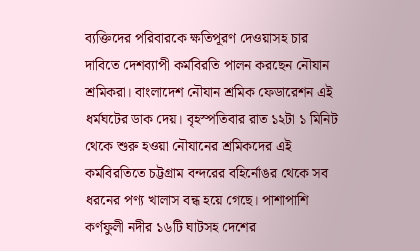ব্যক্তিদের পরিবারকে ক্ষতিপূরণ দেওয়াসহ চার দাবিতে দেশব্যাপী কর্মবিরতি পালন করছেন নৌযান শ্রমিকরা। বাংলাদেশ নৌযান শ্রমিক ফেডারেশন এই ধর্মঘটের ডাক দেয়। বৃহস্পতিবার রাত ১২টা ১ মিনিট থেকে শুরু হওয়া নৌযানের শ্রমিকদের এই কর্মবিরতিতে চট্টগ্রাম বন্দরের বহির্নোঙর থেকে সব ধরনের পণ্য খালাস বন্ধ হয়ে গেছে। পাশাপাশি কর্ণফুলী নদীর ১৬টি ঘাটসহ দেশের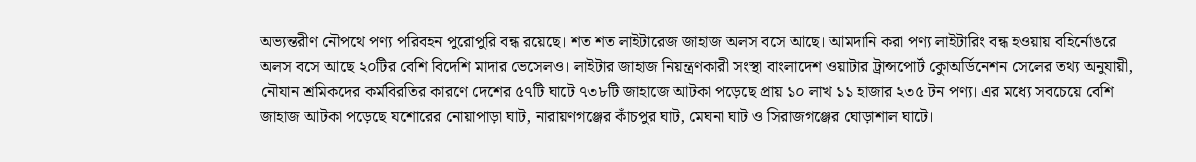অভ্যন্তরীণ নৌপথে পণ্য পরিবহন পুরোপুরি বন্ধ রয়েছে। শত শত লাইটারেজ জাহাজ অলস বসে আছে। আমদানি করা পণ্য লাইটারিং বন্ধ হওয়ায় বহির্নোঙরে অলস বসে আছে ২০টির বেশি বিদেশি মাদার ভেসেলও। লাইটার জাহাজ নিয়ন্ত্রণকারী সংস্থা বাংলাদেশ ওয়াটার ট্রান্সপোর্ট কোুঅর্ডিনেশন সেলের তথ্য অনুযায়ী, নৌযান শ্রমিকদের কর্মবিরতির কারণে দেশের ৫৭টি ঘাটে ৭৩৮টি জাহাজে আটকা পড়েছে প্রায় ১০ লাখ ১১ হাজার ২৩৫ টন পণ্য। এর মধ্যে সবচেয়ে বেশি জাহাজ আটকা পড়েছে যশোরের নোয়াপাড়া ঘাট, নারায়ণগঞ্জের কাঁচপুর ঘাট, মেঘনা ঘাট ও সিরাজগঞ্জের ঘোড়াশাল ঘাটে।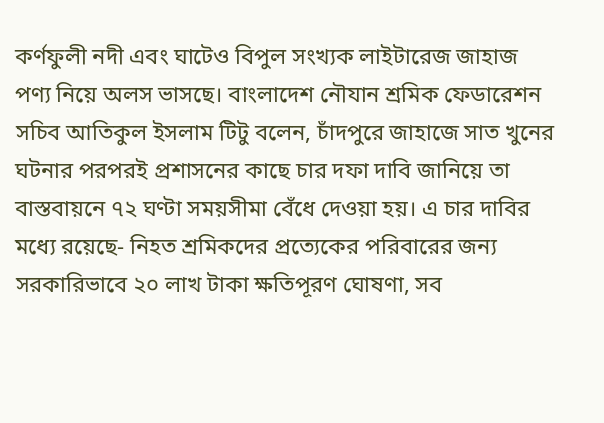কর্ণফুলী নদী এবং ঘাটেও বিপুল সংখ্যক লাইটারেজ জাহাজ পণ্য নিয়ে অলস ভাসছে। বাংলাদেশ নৌযান শ্রমিক ফেডারেশন সচিব আতিকুল ইসলাম টিটু বলেন, চাঁদপুরে জাহাজে সাত খুনের ঘটনার পরপরই প্রশাসনের কাছে চার দফা দাবি জানিয়ে তা বাস্তবায়নে ৭২ ঘণ্টা সময়সীমা বেঁধে দেওয়া হয়। এ চার দাবির মধ্যে রয়েছে- নিহত শ্রমিকদের প্রত্যেকের পরিবারের জন্য সরকারিভাবে ২০ লাখ টাকা ক্ষতিপূরণ ঘোষণা, সব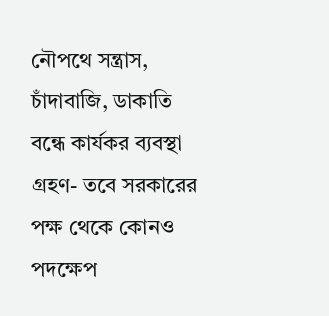নৌপথে সন্ত্রাস, চাঁদাবাজি, ডাকাতি বন্ধে কার্যকর ব্যবস্থা গ্রহণ- তবে সরকারের পক্ষ থেকে কোনও পদক্ষেপ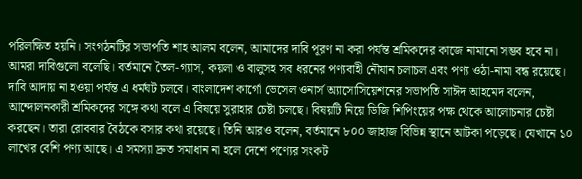পরিলক্ষিত হয়নি। সংগঠনটির সভাপতি শাহ আলম বলেন, আমাদের দাবি পূরণ না করা পর্যন্ত শ্রমিকদের কাজে নামানো সম্ভব হবে না। আমরা দাবিগুলো বলেছি। বর্তমানে তৈল-গ্যাস, কয়লা ও বালুসহ সব ধরনের পণ্যবাহী নৌযান চলাচল এবং পণ্য ওঠা-নামা বন্ধ রয়েছে। দাবি আদায় না হওয়া পর্যন্ত এ ধর্মঘট চলবে। বাংলাদেশ কার্গো ভেসেল ওনার্স অ্যাসোসিয়েশনের সভাপতি সাঈদ আহমেদ বলেন, আন্দোলনকারী শ্রমিকদের সঙ্গে কথা বলে এ বিষয়ে সুরাহার চেষ্টা চলছে। বিষয়টি নিয়ে ডিজি শিপিংয়ের পক্ষ থেকে আলোচনার চেষ্টা করছেন। তারা রোববার বৈঠকে বসার কথা রয়েছে। তিনি আরও বলেন, বর্তমানে ৮০০ জাহাজ বিভিন্ন স্থানে আটকা পড়েছে। যেখানে ১০ লাখের বেশি পণ্য আছে। এ সমস্যা দ্রুত সমাধান না হলে দেশে পণ্যের সংকট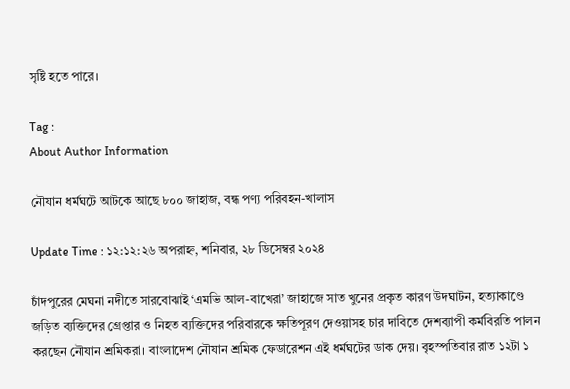সৃষ্টি হতে পারে।

Tag :
About Author Information

নৌযান ধর্মঘটে আটকে আছে ৮০০ জাহাজ, বন্ধ পণ্য পরিবহন-খালাস

Update Time : ১২:১২:২৬ অপরাহ্ন, শনিবার, ২৮ ডিসেম্বর ২০২৪

চাঁদপুরের মেঘনা নদীতে সারবোঝাই ‘এমভি আল-বাখেরা’ জাহাজে সাত খুনের প্রকৃত কারণ উদঘাটন, হত্যাকাণ্ডে জড়িত ব্যক্তিদের গ্রেপ্তার ও নিহত ব্যক্তিদের পরিবারকে ক্ষতিপূরণ দেওয়াসহ চার দাবিতে দেশব্যাপী কর্মবিরতি পালন করছেন নৌযান শ্রমিকরা। বাংলাদেশ নৌযান শ্রমিক ফেডারেশন এই ধর্মঘটের ডাক দেয়। বৃহস্পতিবার রাত ১২টা ১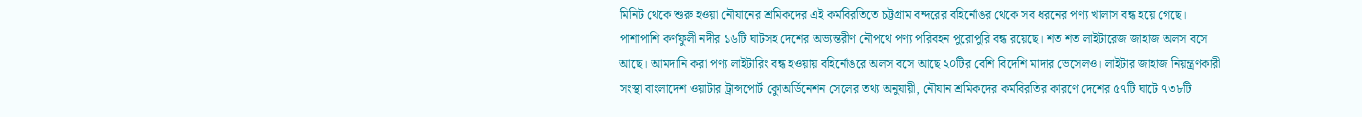মিনিট থেকে শুরু হওয়া নৌযানের শ্রমিকদের এই কর্মবিরতিতে চট্টগ্রাম বন্দরের বহির্নোঙর থেকে সব ধরনের পণ্য খালাস বন্ধ হয়ে গেছে। পাশাপাশি কর্ণফুলী নদীর ১৬টি ঘাটসহ দেশের অভ্যন্তরীণ নৌপথে পণ্য পরিবহন পুরোপুরি বন্ধ রয়েছে। শত শত লাইটারেজ জাহাজ অলস বসে আছে। আমদানি করা পণ্য লাইটারিং বন্ধ হওয়ায় বহির্নোঙরে অলস বসে আছে ২০টির বেশি বিদেশি মাদার ভেসেলও। লাইটার জাহাজ নিয়ন্ত্রণকারী সংস্থা বাংলাদেশ ওয়াটার ট্রান্সপোর্ট কোুঅর্ডিনেশন সেলের তথ্য অনুযায়ী, নৌযান শ্রমিকদের কর্মবিরতির কারণে দেশের ৫৭টি ঘাটে ৭৩৮টি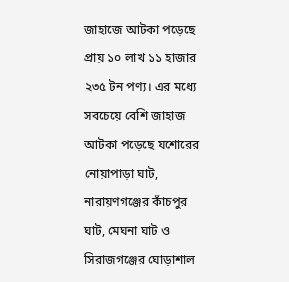জাহাজে আটকা পড়েছে প্রায় ১০ লাখ ১১ হাজার ২৩৫ টন পণ্য। এর মধ্যে সবচেয়ে বেশি জাহাজ আটকা পড়েছে যশোরের নোয়াপাড়া ঘাট, নারায়ণগঞ্জের কাঁচপুর ঘাট, মেঘনা ঘাট ও সিরাজগঞ্জের ঘোড়াশাল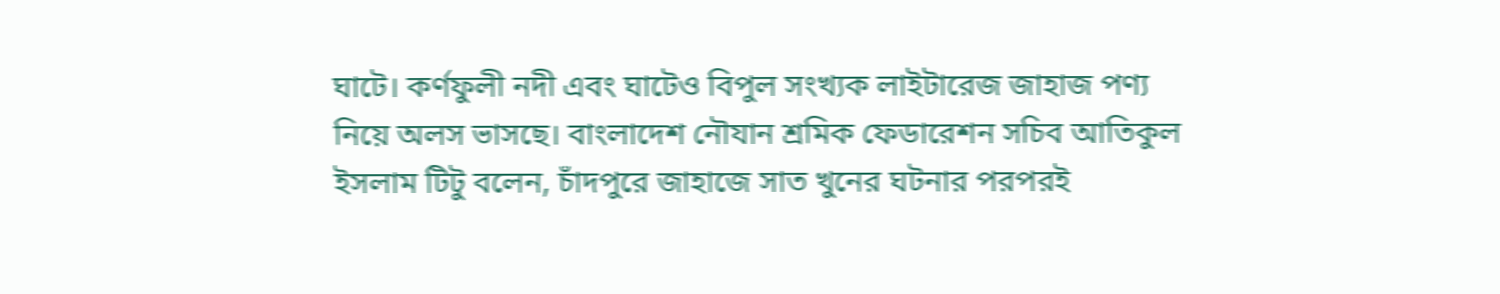ঘাটে। কর্ণফুলী নদী এবং ঘাটেও বিপুল সংখ্যক লাইটারেজ জাহাজ পণ্য নিয়ে অলস ভাসছে। বাংলাদেশ নৌযান শ্রমিক ফেডারেশন সচিব আতিকুল ইসলাম টিটু বলেন, চাঁদপুরে জাহাজে সাত খুনের ঘটনার পরপরই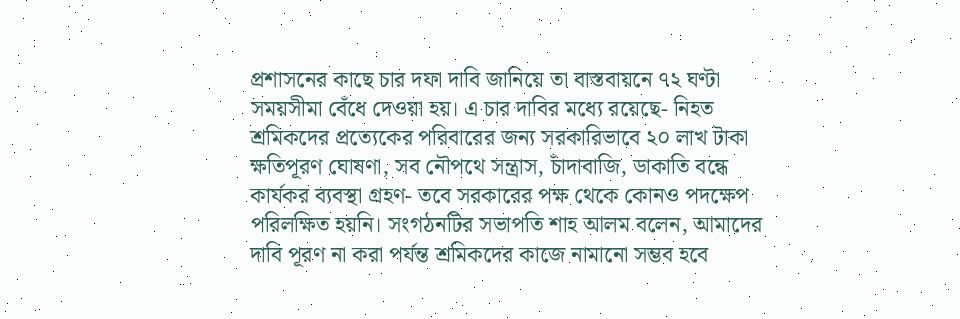প্রশাসনের কাছে চার দফা দাবি জানিয়ে তা বাস্তবায়নে ৭২ ঘণ্টা সময়সীমা বেঁধে দেওয়া হয়। এ চার দাবির মধ্যে রয়েছে- নিহত শ্রমিকদের প্রত্যেকের পরিবারের জন্য সরকারিভাবে ২০ লাখ টাকা ক্ষতিপূরণ ঘোষণা, সব নৌপথে সন্ত্রাস, চাঁদাবাজি, ডাকাতি বন্ধে কার্যকর ব্যবস্থা গ্রহণ- তবে সরকারের পক্ষ থেকে কোনও পদক্ষেপ পরিলক্ষিত হয়নি। সংগঠনটির সভাপতি শাহ আলম বলেন, আমাদের দাবি পূরণ না করা পর্যন্ত শ্রমিকদের কাজে নামানো সম্ভব হবে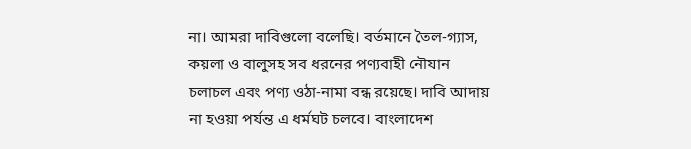না। আমরা দাবিগুলো বলেছি। বর্তমানে তৈল-গ্যাস, কয়লা ও বালুসহ সব ধরনের পণ্যবাহী নৌযান চলাচল এবং পণ্য ওঠা-নামা বন্ধ রয়েছে। দাবি আদায় না হওয়া পর্যন্ত এ ধর্মঘট চলবে। বাংলাদেশ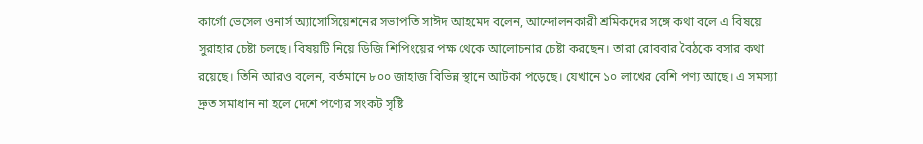কার্গো ভেসেল ওনার্স অ্যাসোসিয়েশনের সভাপতি সাঈদ আহমেদ বলেন, আন্দোলনকারী শ্রমিকদের সঙ্গে কথা বলে এ বিষয়ে সুরাহার চেষ্টা চলছে। বিষয়টি নিয়ে ডিজি শিপিংয়ের পক্ষ থেকে আলোচনার চেষ্টা করছেন। তারা রোববার বৈঠকে বসার কথা রয়েছে। তিনি আরও বলেন, বর্তমানে ৮০০ জাহাজ বিভিন্ন স্থানে আটকা পড়েছে। যেখানে ১০ লাখের বেশি পণ্য আছে। এ সমস্যা দ্রুত সমাধান না হলে দেশে পণ্যের সংকট সৃষ্টি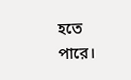হতে পারে।